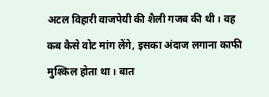अटल विहारी वाजपेयी की शैली गजब की थी। वह कब कैसे वोट मांग लेंगे, इसका अंदाज लगाना काफी मुश्किल होता था। बात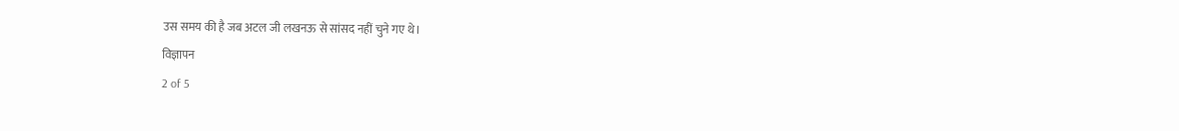उस समय की है जब अटल जी लखनऊ से सांसद नहीं चुने गए थे।
विज्ञापन
2 of 5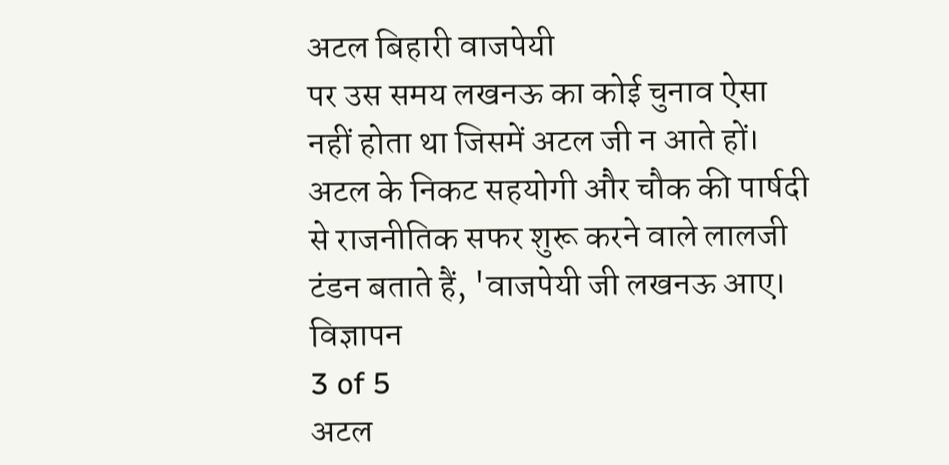अटल बिहारी वाजपेयी
पर उस समय लखनऊ का कोई चुनाव ऐसा नहीं होता था जिसमें अटल जी न आते हों। अटल के निकट सहयोगी और चौक की पार्षदी से राजनीतिक सफर शुरू करने वाले लालजी टंडन बताते हैं, 'वाजपेयी जी लखनऊ आए।
विज्ञापन
3 of 5
अटल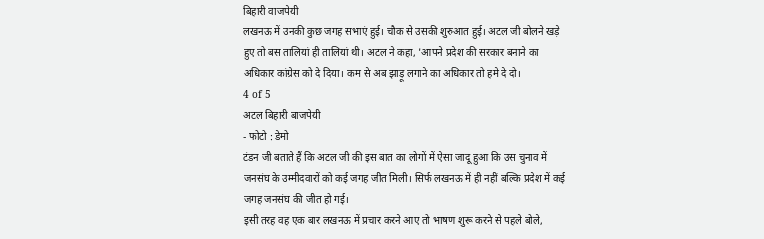बिहारी वाजपेयी
लखनऊ में उनकी कुछ जगह सभाएं हुई। चौक से उसकी शुरुआत हुई। अटल जी बोलने खड़े हुए तो बस तालियां ही तालियां थी। अटल ने कहा, 'आपने प्रदेश की सरकार बनाने का अधिकार कांग्रेस को दे दिया। कम से अब झाड़ू लगाने का अधिकार तो हमे दे दो।
4 of 5
अटल बिहारी बाजपेयी
- फोटो : डेमो
टंडन जी बताते हैं कि अटल जी की इस बात का लोगों में ऐसा जादू हुआ कि उस चुनाव में जनसंघ के उम्मीदवारों को कई जगह जीत मिली। सिर्फ लखनऊ में ही नहीं बल्कि प्रदेश में कई जगह जनसंघ की जीत हो गई।
इसी तरह वह एक बार लखनऊ में प्रचार करने आए तो भाषण शुरू करने से पहले बोले,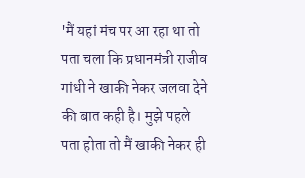'मैं यहां मंच पर आ रहा था तो पता चला कि प्रधानमंत्री राजीव गांधी ने खाकी नेकर जलवा देने की बात कही है। मुझे पहले पता होता तो मैं खाकी नेकर ही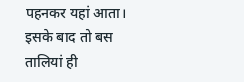पहनकर यहां आता। इसके बाद तो बस तालियां ही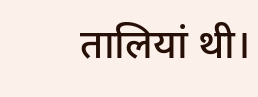तालियां थी।